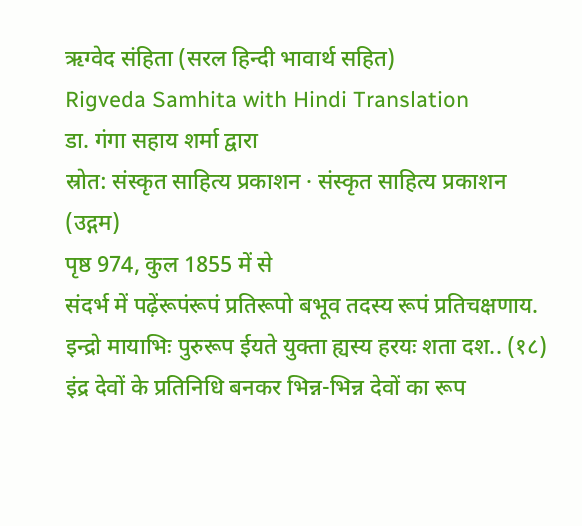ऋग्वेद संहिता (सरल हिन्दी भावार्थ सहित)
Rigveda Samhita with Hindi Translation
डा. गंगा सहाय शर्मा द्वारा
स्रोत: संस्कृत साहित्य प्रकाशन · संस्कृत साहित्य प्रकाशन (उद्गम)
पृष्ठ 974, कुल 1855 में से
संदर्भ में पढ़ेंरूपंरूपं प्रतिरूपो बभूव तदस्य रूपं प्रतिचक्षणाय. इन्द्रो मायाभिः पुरुरूप ईयते युक्ता ह्यस्य हरयः शता दश.. (१८) इंद्र देवों के प्रतिनिधि बनकर भिन्न-भिन्न देवों का रूप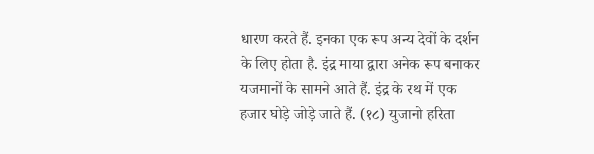धारण करते हैं. इनका एक रूप अन्य देवों के दर्शन के लिए होता है. इंद्र माया द्वारा अनेक रूप बनाकर यजमानों के सामने आते हैं. इंद्र के रथ में एक हजार घोड़े जोड़े जाते हैं. (१८) युजानो हरिता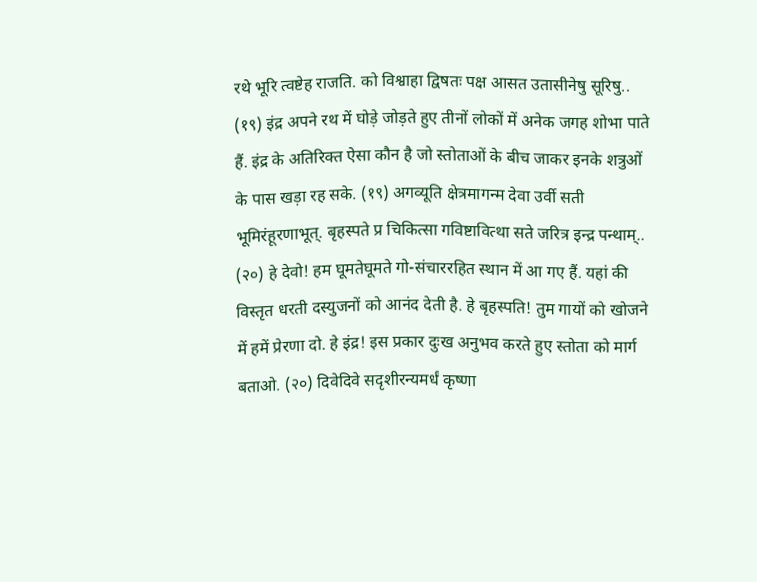रथे भूरि त्वष्टेह राजति. को विश्वाहा द्विषतः पक्ष आसत उतासीनेषु सूरिषु.. (१९) इंद्र अपने रथ में घोड़े जोड़ते हुए तीनों लोकों में अनेक जगह शोभा पाते हैं. इंद्र के अतिरिक्त ऐसा कौन है जो स्तोताओं के बीच जाकर इनके शत्रुओं के पास खड़ा रह सके. (१९) अगव्यूति क्षेत्रमागन्म देवा उर्वी सती भूमिरंहूरणाभूत्. बृहस्पते प्र चिकित्सा गविष्टावित्था सते जरित्र इन्द्र पन्थाम्.. (२०) हे देवो! हम घूमतेघूमते गो-संचाररहित स्थान में आ गए हैं. यहां की विस्तृत धरती दस्युजनों को आनंद देती है. हे बृहस्पति! तुम गायों को खोजने में हमें प्रेरणा दो. हे इंद्र! इस प्रकार दुःख अनुभव करते हुए स्तोता को मार्ग बताओ. (२०) दिवेदिवे सदृशीरन्यमर्धं कृष्णा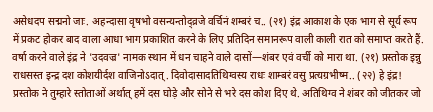असेधदप सद्मनो जाः. अहन्दासा वृषभो वसन्यन्तोद्व्रजे वर्चिनं शम्बरं च.. (२१) इंद्र आकाश के एक भाग से सूर्य रूप में प्रकट होकर बाद वाला आधा भाग प्रकाशित करने के लिए प्रतिदिन समानरूप वाली काली रात को समाप्त करते हैं. वर्षा करने वाले इंद्र ने 'उदवज्र' नामक स्थान में धन चाहने वाले दासों—शंबर एवं वर्ची को मारा था. (२१) प्रस्तोक इन्नु राधसस्त इन्द्र दश कोशयीर्दश वाजिनोऽदात्. दिवोदासादतिथिग्वस्य राधः शाम्बरं वसु प्रत्यग्रभीष्म.. (२२) हे इंद्र! प्रस्तोक ने तुम्हारे स्तोताओं अर्थात् हमें दस घोड़े और सोने से भरे दस कोश दिए थे. अतिथिग्व ने शंबर को जीतकर जो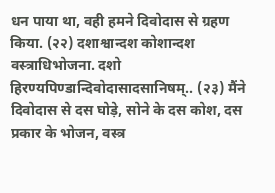धन पाया था, वही हमने दिवोदास से ग्रहण किया. (२२) दशाश्वान्दश कोशान्दश वस्त्राधिभोजना. दशो हिरण्यपिण्डान्दिवोदासादसानिषम्.. (२३) मैंने दिवोदास से दस घोड़े, सोने के दस कोश, दस प्रकार के भोजन, वस्त्र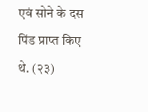एवं सोने के दस पिंड प्राप्त किए थे. (२३)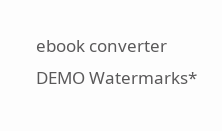ebook converter DEMO Watermarks*